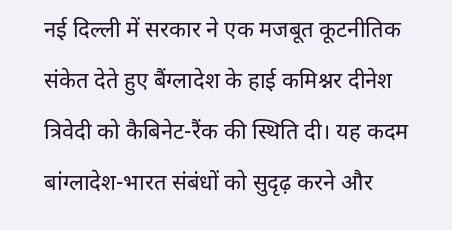नई दिल्ली में सरकार ने एक मजबूत कूटनीतिक संकेत देते हुए बैंग्लादेश के हाई कमिश्नर दीनेश त्रिवेदी को कैबिनेट-रैंक की स्थिति दी। यह कदम बांग्लादेश-भारत संबंधों को सुदृढ़ करने और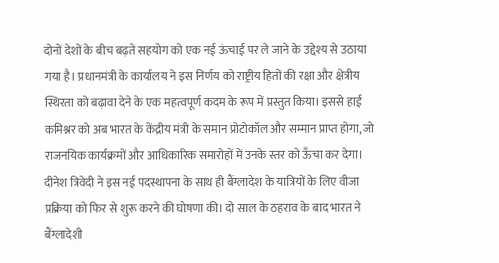दोनों देशों के बीच बढ़ते सहयोग को एक नई ऊंचाई पर ले जाने के उद्देश्य से उठाया गया है। प्रधानमंत्री के कार्यालय ने इस निर्णय को राष्ट्रीय हितों की रक्षा और क्षेत्रीय स्थिरता को बढ़ावा देने के एक महत्वपूर्ण कदम के रूप में प्रस्तुत किया। इससे हाई कमिश्नर को अब भारत के केंद्रीय मंत्री के समान प्रोटोकॉल और सम्मान प्राप्त होगा, जो राजनयिक कार्यक्रमों और आधिकारिक समारोहों में उनके स्तर को ऊँचा कर देगा। दीनेश त्रिवेदी ने इस नई पदस्थापना के साथ ही बैंग्लादेश के यात्रियों के लिए वीजा प्रक्रिया को फिर से शुरू करने की घोषणा की। दो साल के ठहराव के बाद भारत ने बैंग्लादेशी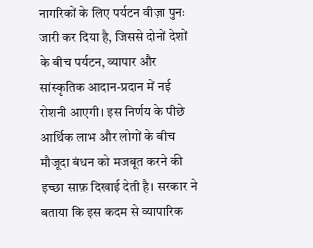नागरिकों के लिए पर्यटन वीज़ा पुनः जारी कर दिया है, जिससे दोनों देशों के बीच पर्यटन, व्यापार और सांस्कृतिक आदान-प्रदान में नई रोशनी आएगी। इस निर्णय के पीछे आर्थिक लाभ और लोगों के बीच मौजूदा बंधन को मजबूत करने की इच्छा साफ़ दिखाई देती है। सरकार ने बताया कि इस कदम से व्यापारिक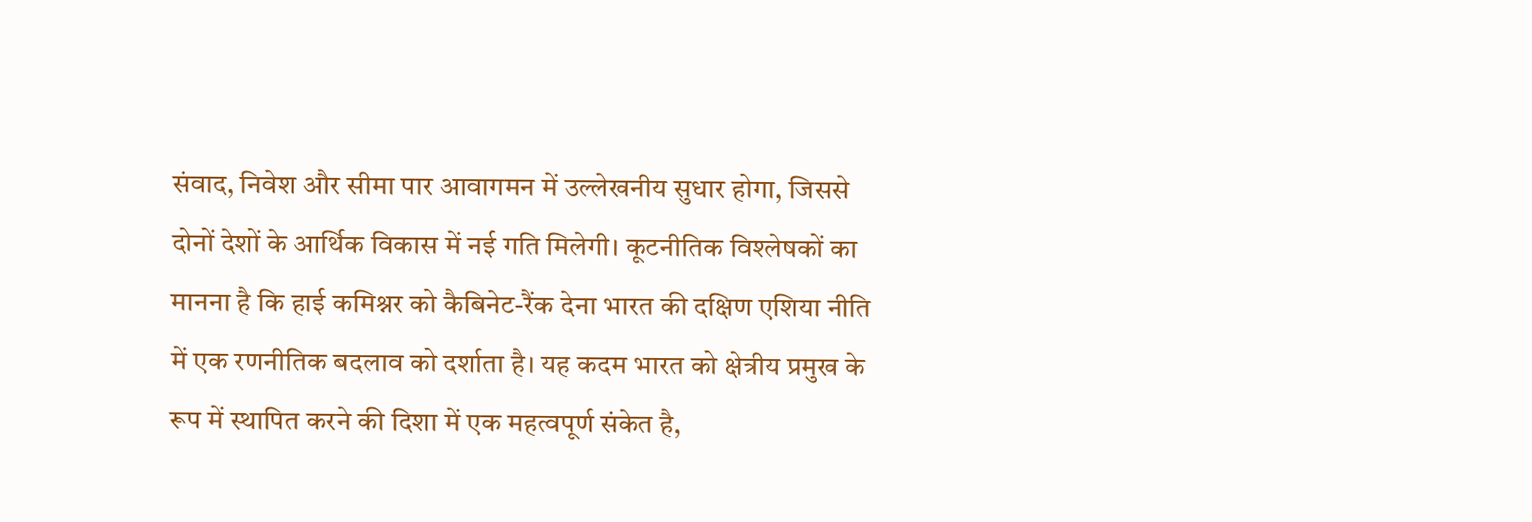संवाद, निवेश और सीमा पार आवागमन में उल्लेखनीय सुधार होगा, जिससे दोनों देशों के आर्थिक विकास में नई गति मिलेगी। कूटनीतिक विश्लेषकों का मानना है कि हाई कमिश्नर को कैबिनेट-रैंक देना भारत की दक्षिण एशिया नीति में एक रणनीतिक बदलाव को दर्शाता है। यह कदम भारत को क्षेत्रीय प्रमुख के रूप में स्थापित करने की दिशा में एक महत्वपूर्ण संकेत है,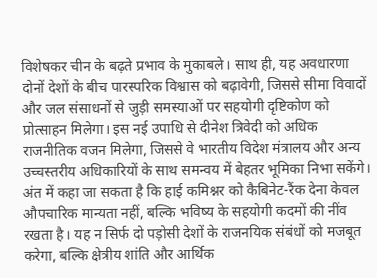विशेषकर चीन के बढ़ते प्रभाव के मुकाबले। साथ ही, यह अवधारणा दोनों देशों के बीच पारस्परिक विश्वास को बढ़ावेगी, जिससे सीमा विवादों और जल संसाधनों से जुड़ी समस्याओं पर सहयोगी दृष्टिकोण को प्रोत्साहन मिलेगा। इस नई उपाधि से दीनेश त्रिवेदी को अधिक राजनीतिक वजन मिलेगा, जिससे वे भारतीय विदेश मंत्रालय और अन्य उच्चस्तरीय अधिकारियों के साथ समन्वय में बेहतर भूमिका निभा सकेंगे। अंत में कहा जा सकता है कि हाई कमिश्नर को कैबिनेट-रैंक देना केवल औपचारिक मान्यता नहीं, बल्कि भविष्य के सहयोगी कदमों की नींव रखता है। यह न सिर्फ दो पड़ोसी देशों के राजनयिक संबंधों को मजबूत करेगा, बल्कि क्षेत्रीय शांति और आर्थिक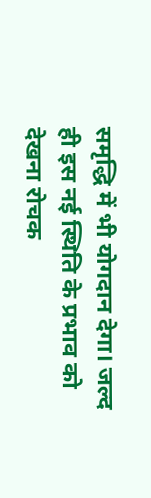समृद्धि में भी योगदान देगा। जल्द ही इस नई स्थिति के प्रभाव को देखना रोचक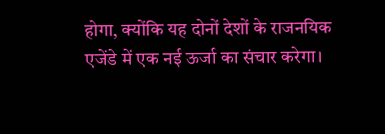होगा, क्योंकि यह दोनों देशों के राजनयिक एजेंडे में एक नई ऊर्जा का संचार करेगा।